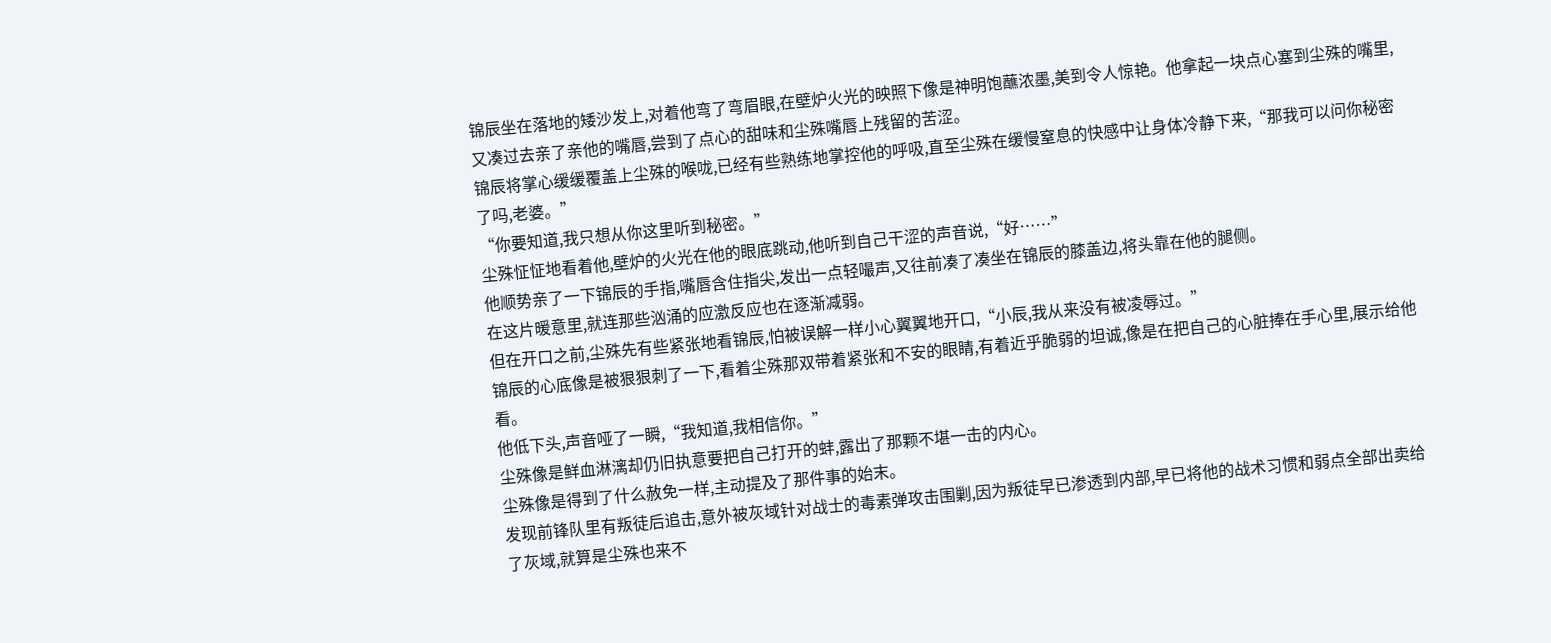锦辰坐在落地的矮沙发上,对着他弯了弯眉眼,在壁炉火光的映照下像是神明饱蘸浓墨,美到令人惊艳。他拿起一块点心塞到尘殊的嘴里,又凑过去亲了亲他的嘴唇,尝到了点心的甜味和尘殊嘴唇上残留的苦涩。
锦辰将掌心缓缓覆盖上尘殊的喉咙,已经有些熟练地掌控他的呼吸,直至尘殊在缓慢窒息的快感中让身体冷静下来,“那我可以问你秘密了吗,老婆。”
“你要知道,我只想从你这里听到秘密。”
尘殊怔怔地看着他,壁炉的火光在他的眼底跳动,他听到自己干涩的声音说,“好……”
他顺势亲了一下锦辰的手指,嘴唇含住指尖,发出一点轻嘬声,又往前凑了凑坐在锦辰的膝盖边,将头靠在他的腿侧。
在这片暖意里,就连那些汹涌的应激反应也在逐渐减弱。
但在开口之前,尘殊先有些紧张地看锦辰,怕被误解一样小心翼翼地开口,“小辰,我从来没有被凌辱过。”
锦辰的心底像是被狠狠刺了一下,看着尘殊那双带着紧张和不安的眼睛,有着近乎脆弱的坦诚,像是在把自己的心脏捧在手心里,展示给他看。
他低下头,声音哑了一瞬,“我知道,我相信你。”
尘殊像是鲜血淋漓却仍旧执意要把自己打开的蚌,露出了那颗不堪一击的内心。
尘殊像是得到了什么赦免一样,主动提及了那件事的始末。
发现前锋队里有叛徒后追击,意外被灰域针对战士的毒素弹攻击围剿,因为叛徒早已渗透到内部,早已将他的战术习惯和弱点全部出卖给了灰域,就算是尘殊也来不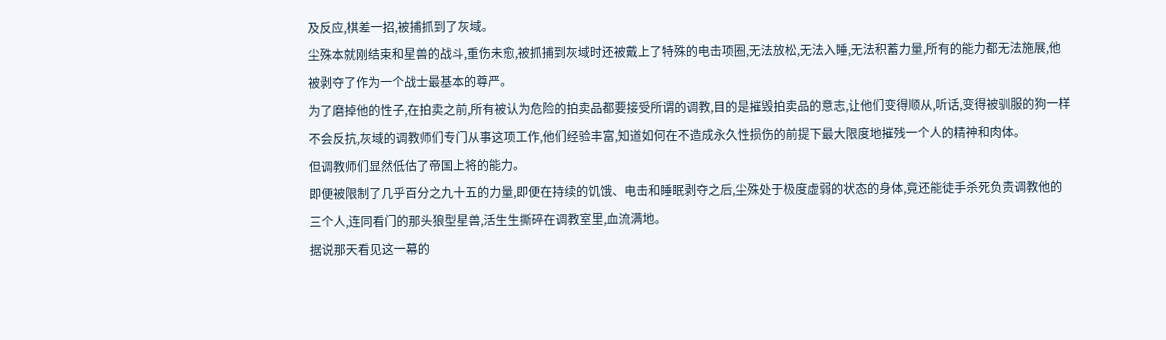及反应,棋差一招,被捕抓到了灰域。
尘殊本就刚结束和星兽的战斗,重伤未愈,被抓捕到灰域时还被戴上了特殊的电击项圈,无法放松,无法入睡,无法积蓄力量,所有的能力都无法施展,他被剥夺了作为一个战士最基本的尊严。
为了磨掉他的性子,在拍卖之前,所有被认为危险的拍卖品都要接受所谓的调教,目的是摧毁拍卖品的意志,让他们变得顺从,听话,变得被驯服的狗一样不会反抗,灰域的调教师们专门从事这项工作,他们经验丰富,知道如何在不造成永久性损伤的前提下最大限度地摧残一个人的精神和肉体。
但调教师们显然低估了帝国上将的能力。
即便被限制了几乎百分之九十五的力量,即便在持续的饥饿、电击和睡眠剥夺之后,尘殊处于极度虚弱的状态的身体,竟还能徒手杀死负责调教他的三个人,连同看门的那头狼型星兽,活生生撕碎在调教室里,血流满地。
据说那天看见这一幕的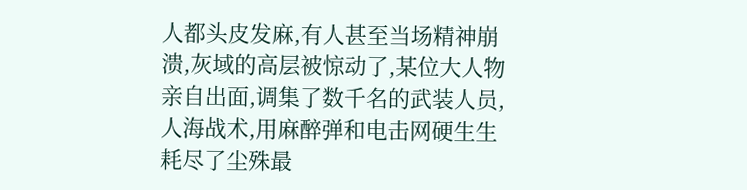人都头皮发麻,有人甚至当场精神崩溃,灰域的高层被惊动了,某位大人物亲自出面,调集了数千名的武装人员,人海战术,用麻醉弹和电击网硬生生耗尽了尘殊最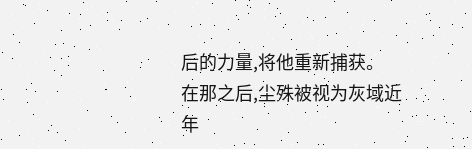后的力量,将他重新捕获。
在那之后,尘殊被视为灰域近年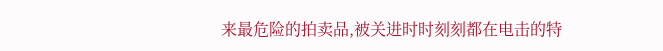来最危险的拍卖品,被关进时时刻刻都在电击的特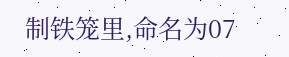制铁笼里,命名为07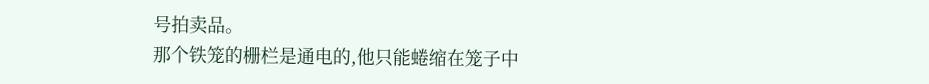号拍卖品。
那个铁笼的栅栏是通电的,他只能蜷缩在笼子中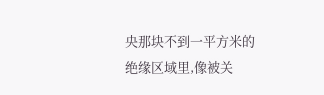央那块不到一平方米的绝缘区域里,像被关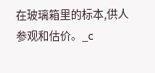在玻璃箱里的标本,供人参观和估价。_c